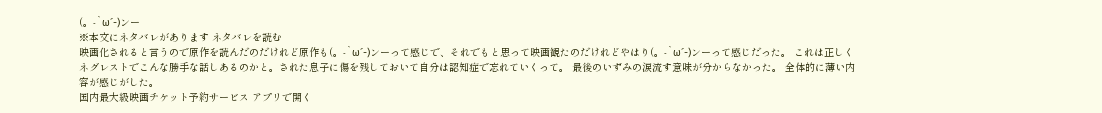(。-`ω´-)ンー
※本文にネタバレがあります ネタバレを読む
映画化されると言うので原作を読んだのだけれど原作も(。-`ω´-)ンーって感じで、それでもと思って映画観たのだけれどやはり(。-`ω´-)ンーって感じだった。 これは正しくネグレストでこんな勝手な話しあるのかと。された息子に傷を残しておいて自分は認知症で忘れていくって。 最後のいずみの涙流す意味が分からなかった。 全体的に薄い内容が感じがした。
国内最大級映画チケット予約サービス アプリで開く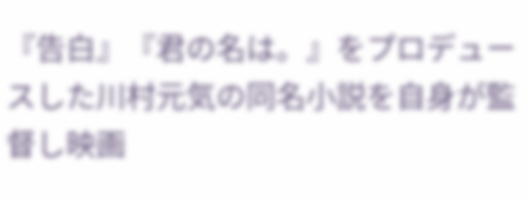『告白』『君の名は。』をプロデュースした川村元気の同名小説を自身が監督し映画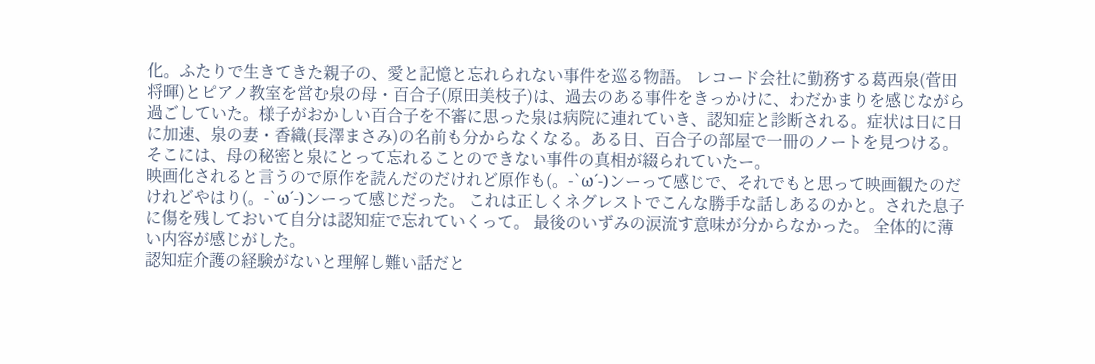化。ふたりで生きてきた親子の、愛と記憶と忘れられない事件を巡る物語。 レコード会社に勤務する葛西泉(菅田将暉)とピアノ教室を営む泉の母・百合子(原田美枝子)は、過去のある事件をきっかけに、わだかまりを感じながら過ごしていた。様子がおかしい百合子を不審に思った泉は病院に連れていき、認知症と診断される。症状は日に日に加速、泉の妻・香織(長澤まさみ)の名前も分からなくなる。ある日、百合子の部屋で一冊のノートを見つける。そこには、母の秘密と泉にとって忘れることのできない事件の真相が綴られていたー。
映画化されると言うので原作を読んだのだけれど原作も(。-`ω´-)ンーって感じで、それでもと思って映画観たのだけれどやはり(。-`ω´-)ンーって感じだった。 これは正しくネグレストでこんな勝手な話しあるのかと。された息子に傷を残しておいて自分は認知症で忘れていくって。 最後のいずみの涙流す意味が分からなかった。 全体的に薄い内容が感じがした。
認知症介護の経験がないと理解し難い話だと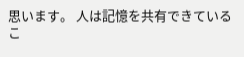思います。 人は記憶を共有できているこ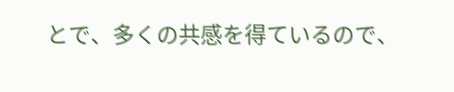とで、多くの共感を得ているので、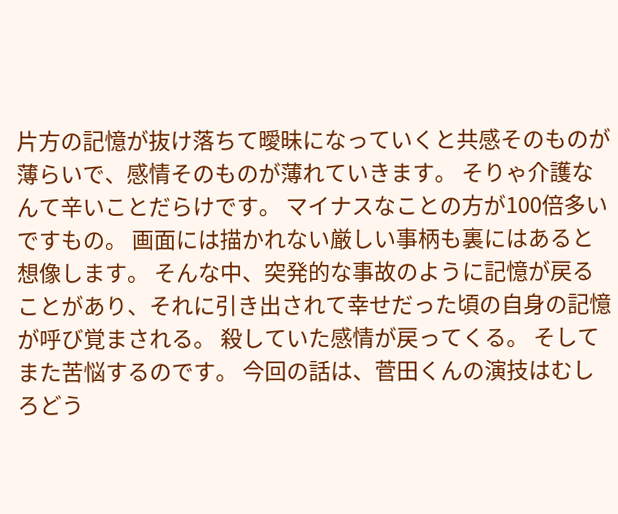片方の記憶が抜け落ちて曖昧になっていくと共感そのものが薄らいで、感情そのものが薄れていきます。 そりゃ介護なんて辛いことだらけです。 マイナスなことの方が100倍多いですもの。 画面には描かれない厳しい事柄も裏にはあると想像します。 そんな中、突発的な事故のように記憶が戻ることがあり、それに引き出されて幸せだった頃の自身の記憶が呼び覚まされる。 殺していた感情が戻ってくる。 そしてまた苦悩するのです。 今回の話は、菅田くんの演技はむしろどう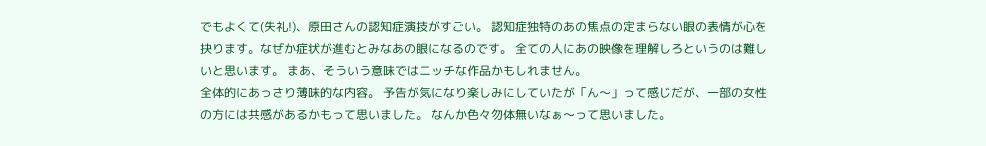でもよくて(失礼!)、原田さんの認知症演技がすごい。 認知症独特のあの焦点の定まらない眼の表情が心を抉ります。なぜか症状が進むとみなあの眼になるのです。 全ての人にあの映像を理解しろというのは難しいと思います。 まあ、そういう意味ではニッチな作品かもしれません。
全体的にあっさり薄味的な内容。 予告が気になり楽しみにしていたが「ん〜」って感じだが、一部の女性の方には共感があるかもって思いました。 なんか色々勿体無いなぁ〜って思いました。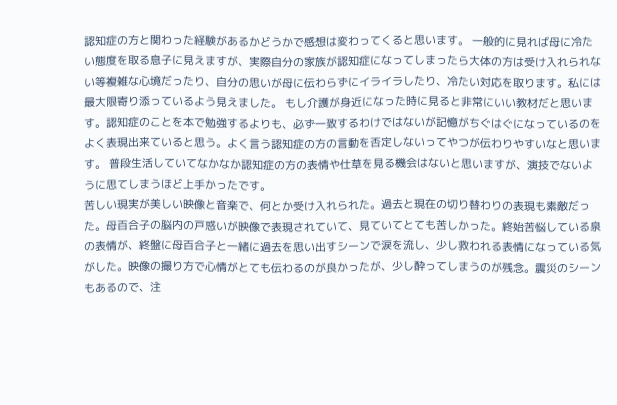認知症の方と関わった経験があるかどうかで感想は変わってくると思います。 一般的に見れば母に冷たい態度を取る息子に見えますが、実際自分の家族が認知症になってしまったら大体の方は受け入れられない等複雑な心境だったり、自分の思いが母に伝わらずにイライラしたり、冷たい対応を取ります。私には最大限寄り添っているよう見えました。 もし介護が身近になった時に見ると非常にいい教材だと思います。認知症のことを本で勉強するよりも、必ず一致するわけではないが記憶がちぐはぐになっているのをよく表現出来ていると思う。よく言う認知症の方の言動を否定しないってやつが伝わりやすいなと思います。 普段生活していてなかなか認知症の方の表情や仕草を見る機会はないと思いますが、演技でないように思てしまうほど上手かったです。
苦しい現実が美しい映像と音楽で、何とか受け入れられた。過去と現在の切り替わりの表現も素敵だった。母百合子の脳内の戸惑いが映像で表現されていて、見ていてとても苦しかった。終始苦悩している泉の表情が、終盤に母百合子と一緒に過去を思い出すシーンで涙を流し、少し救われる表情になっている気がした。映像の撮り方で心情がとても伝わるのが良かったが、少し酔ってしまうのが残念。震災のシーンもあるので、注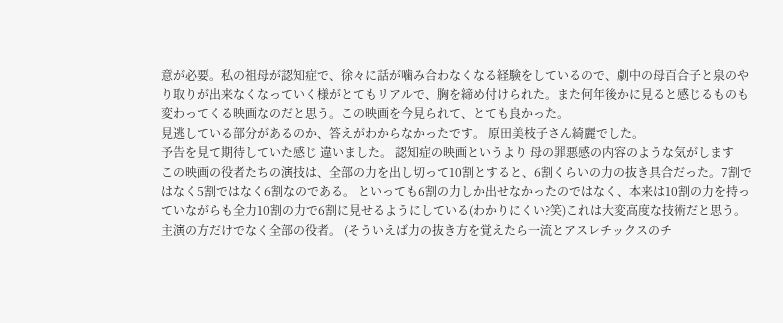意が必要。私の祖母が認知症で、徐々に話が噛み合わなくなる経験をしているので、劇中の母百合子と泉のやり取りが出来なくなっていく様がとてもリアルで、胸を締め付けられた。また何年後かに見ると感じるものも変わってくる映画なのだと思う。この映画を今見られて、とても良かった。
見逃している部分があるのか、答えがわからなかったです。 原田美枝子さん綺麗でした。
予告を見て期待していた感じ 違いました。 認知症の映画というより 母の罪悪感の内容のような気がします
この映画の役者たちの演技は、全部の力を出し切って10割とすると、6割くらいの力の抜き具合だった。7割ではなく5割ではなく6割なのである。 といっても6割の力しか出せなかったのではなく、本来は10割の力を持っていながらも全力10割の力で6割に見せるようにしている(わかりにくい?笑)これは大変高度な技術だと思う。 主演の方だけでなく全部の役者。 (そういえば力の抜き方を覚えたら一流とアスレチックスのチ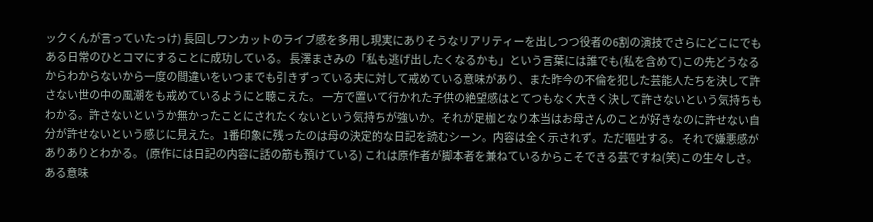ックくんが言っていたっけ) 長回しワンカットのライブ感を多用し現実にありそうなリアリティーを出しつつ役者の6割の演技でさらにどこにでもある日常のひとコマにすることに成功している。 長澤まさみの「私も逃げ出したくなるかも」という言葉には誰でも(私を含めて)この先どうなるからわからないから一度の間違いをいつまでも引きずっている夫に対して戒めている意味があり、また昨今の不倫を犯した芸能人たちを決して許さない世の中の風潮をも戒めているようにと聴こえた。 一方で置いて行かれた子供の絶望感はとてつもなく大きく決して許さないという気持ちもわかる。許さないというか無かったことにされたくないという気持ちが強いか。それが足枷となり本当はお母さんのことが好きなのに許せない自分が許せないという感じに見えた。 1番印象に残ったのは母の決定的な日記を読むシーン。内容は全く示されず。ただ嘔吐する。 それで嫌悪感がありありとわかる。 (原作には日記の内容に話の筋も預けている) これは原作者が脚本者を兼ねているからこそできる芸ですね(笑)この生々しさ。 ある意味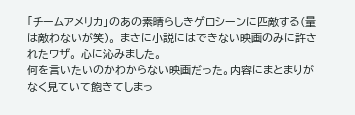「チームアメリカ」のあの素晴らしきゲロシーンに匹敵する(量は敵わないが笑)。 まさに小説にはできない映画のみに許されたワザ。 心に沁みました。
何を言いたいのかわからない映画だった。内容にまとまりがなく見ていて飽きてしまっ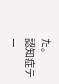た。
認知症テー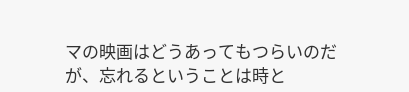マの映画はどうあってもつらいのだが、忘れるということは時と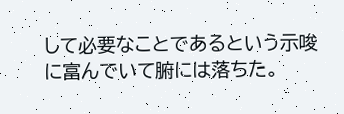して必要なことであるという示唆に富んでいて腑には落ちた。